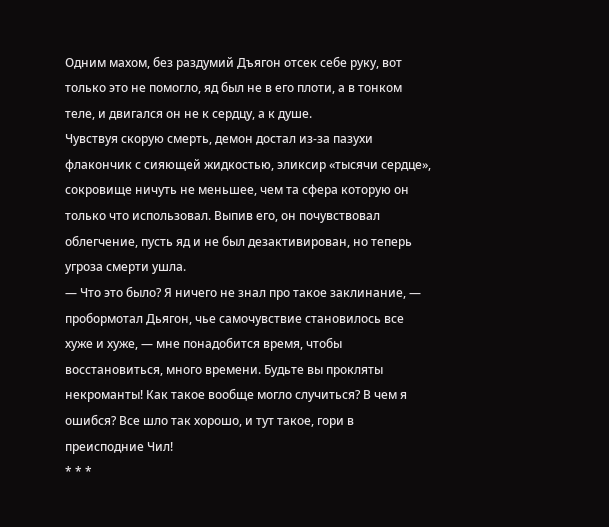Одним махом, без раздумий Дъягон отсек себе руку, вот только это не помогло, яд был не в его плоти, а в тонком теле, и двигался он не к сердцу, а к душе.
Чувствуя скорую смерть, демон достал из-за пазухи флакончик с сияющей жидкостью, эликсир «тысячи сердце», сокровище ничуть не меньшее, чем та сфера которую он только что использовал. Выпив его, он почувствовал облегчение, пусть яд и не был дезактивирован, но теперь угроза смерти ушла.
— Что это было? Я ничего не знал про такое заклинание, — пробормотал Дьягон, чье самочувствие становилось все хуже и хуже, — мне понадобится время, чтобы восстановиться, много времени. Будьте вы прокляты некроманты! Как такое вообще могло случиться? В чем я ошибся? Все шло так хорошо, и тут такое, гори в преисподние Чил!
* * *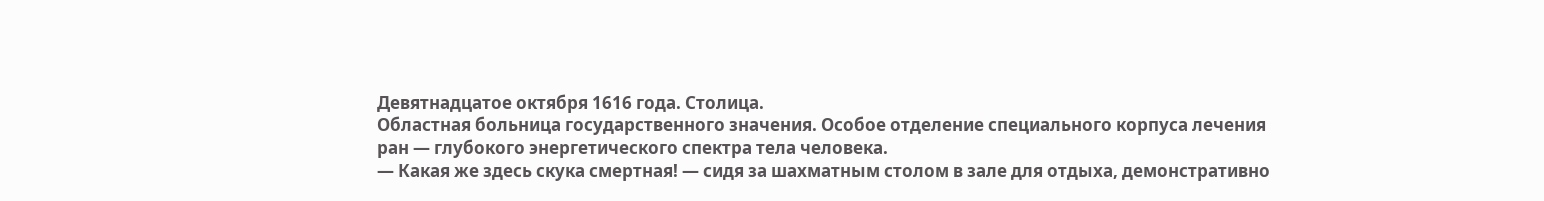Девятнадцатое октября 1616 года. Столица.
Областная больница государственного значения. Особое отделение специального корпуса лечения ран — глубокого энергетического спектра тела человека.
— Какая же здесь скука смертная! — сидя за шахматным столом в зале для отдыха, демонстративно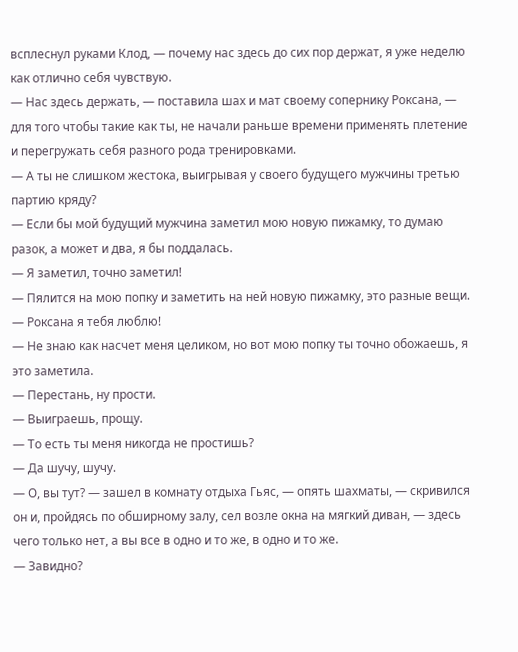всплеснул руками Клод, — почему нас здесь до сих пор держат, я уже неделю как отлично себя чувствую.
— Нас здесь держать, — поставила шах и мат своему сопернику Роксана, — для того чтобы такие как ты, не начали раньше времени применять плетение и перегружать себя разного рода тренировками.
— А ты не слишком жестока, выигрывая у своего будущего мужчины третью партию кряду?
— Если бы мой будущий мужчина заметил мою новую пижамку, то думаю разок, а может и два, я бы поддалась.
— Я заметил, точно заметил!
— Пялится на мою попку и заметить на ней новую пижамку, это разные вещи.
— Роксана я тебя люблю!
— Не знаю как насчет меня целиком, но вот мою попку ты точно обожаешь, я это заметила.
— Перестань, ну прости.
— Выиграешь, прощу.
— То есть ты меня никогда не простишь?
— Да шучу, шучу.
— О, вы тут? — зашел в комнату отдыха Гьяс, — опять шахматы, — скривился он и, пройдясь по обширному залу, сел возле окна на мягкий диван, — здесь чего только нет, а вы все в одно и то же, в одно и то же.
— Завидно?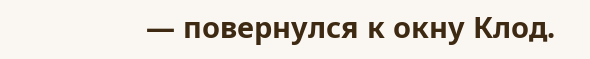— повернулся к окну Клод.